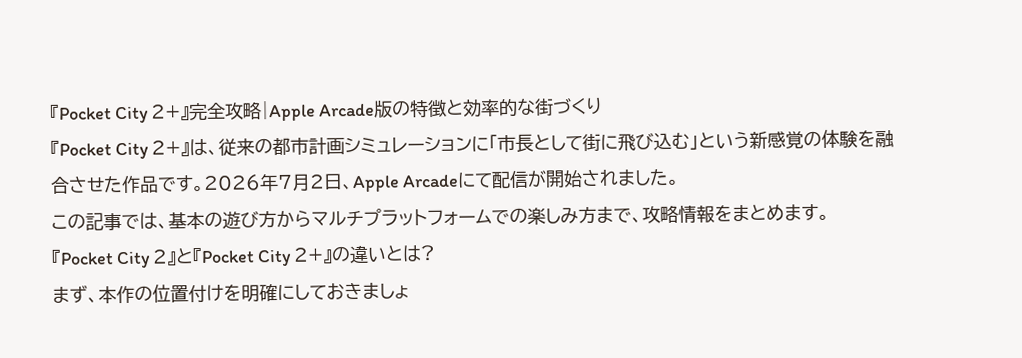『Pocket City 2+』完全攻略|Apple Arcade版の特徴と効率的な街づくり
『Pocket City 2+』は、従来の都市計画シミュレーションに「市長として街に飛び込む」という新感覚の体験を融合させた作品です。2026年7月2日、Apple Arcadeにて配信が開始されました。
この記事では、基本の遊び方からマルチプラットフォームでの楽しみ方まで、攻略情報をまとめます。
『Pocket City 2』と『Pocket City 2+』の違いとは?
まず、本作の位置付けを明確にしておきましょ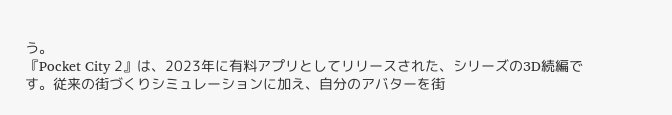う。
『Pocket City 2』は、2023年に有料アプリとしてリリースされた、シリーズの3D続編です。従来の街づくりシミュレーションに加え、自分のアバターを街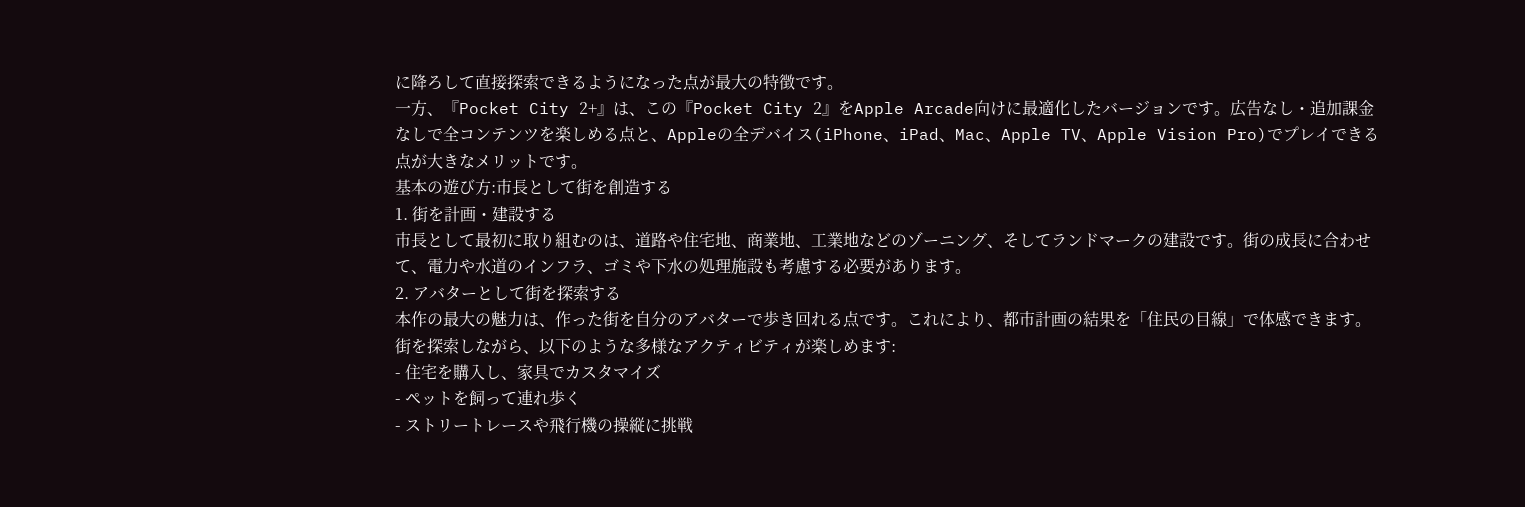に降ろして直接探索できるようになった点が最大の特徴です。
一方、『Pocket City 2+』は、この『Pocket City 2』をApple Arcade向けに最適化したバージョンです。広告なし・追加課金なしで全コンテンツを楽しめる点と、Appleの全デバイス(iPhone、iPad、Mac、Apple TV、Apple Vision Pro)でプレイできる点が大きなメリットです。
基本の遊び方:市長として街を創造する
1. 街を計画・建設する
市長として最初に取り組むのは、道路や住宅地、商業地、工業地などのゾーニング、そしてランドマークの建設です。街の成長に合わせて、電力や水道のインフラ、ゴミや下水の処理施設も考慮する必要があります。
2. アバターとして街を探索する
本作の最大の魅力は、作った街を自分のアバターで歩き回れる点です。これにより、都市計画の結果を「住民の目線」で体感できます。
街を探索しながら、以下のような多様なアクティビティが楽しめます:
- 住宅を購入し、家具でカスタマイズ
- ペットを飼って連れ歩く
- ストリートレースや飛行機の操縦に挑戦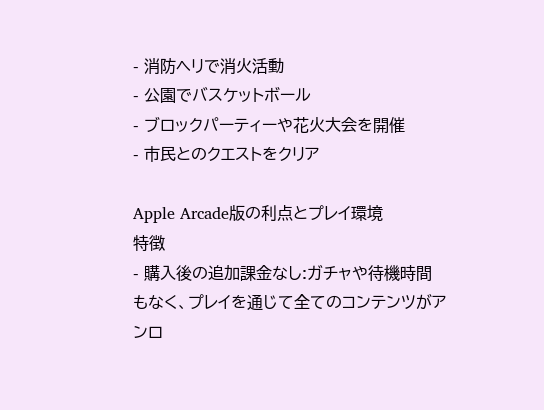- 消防ヘリで消火活動
- 公園でバスケットボール
- ブロックパーティーや花火大会を開催
- 市民とのクエストをクリア

Apple Arcade版の利点とプレイ環境
特徴
- 購入後の追加課金なし:ガチャや待機時間もなく、プレイを通じて全てのコンテンツがアンロ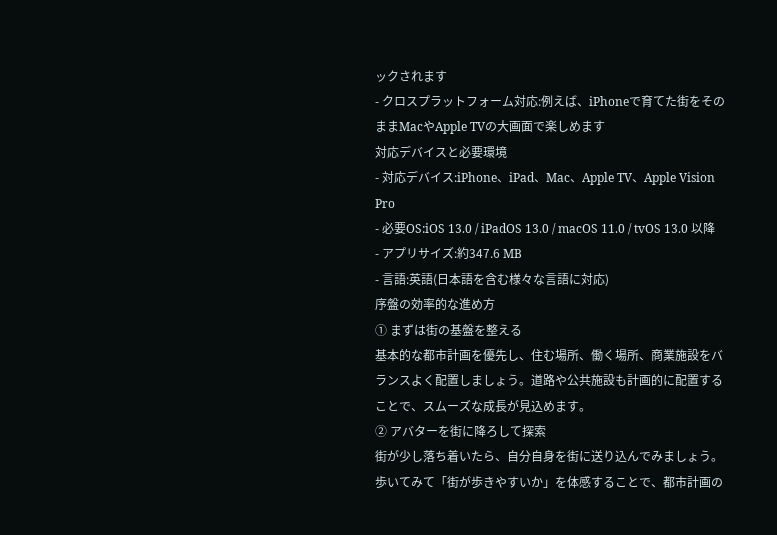ックされます
- クロスプラットフォーム対応:例えば、iPhoneで育てた街をそのままMacやApple TVの大画面で楽しめます
対応デバイスと必要環境
- 対応デバイス:iPhone、iPad、Mac、Apple TV、Apple Vision Pro
- 必要OS:iOS 13.0 / iPadOS 13.0 / macOS 11.0 / tvOS 13.0 以降
- アプリサイズ:約347.6 MB
- 言語:英語(日本語を含む様々な言語に対応)
序盤の効率的な進め方
① まずは街の基盤を整える
基本的な都市計画を優先し、住む場所、働く場所、商業施設をバランスよく配置しましょう。道路や公共施設も計画的に配置することで、スムーズな成長が見込めます。
② アバターを街に降ろして探索
街が少し落ち着いたら、自分自身を街に送り込んでみましょう。歩いてみて「街が歩きやすいか」を体感することで、都市計画の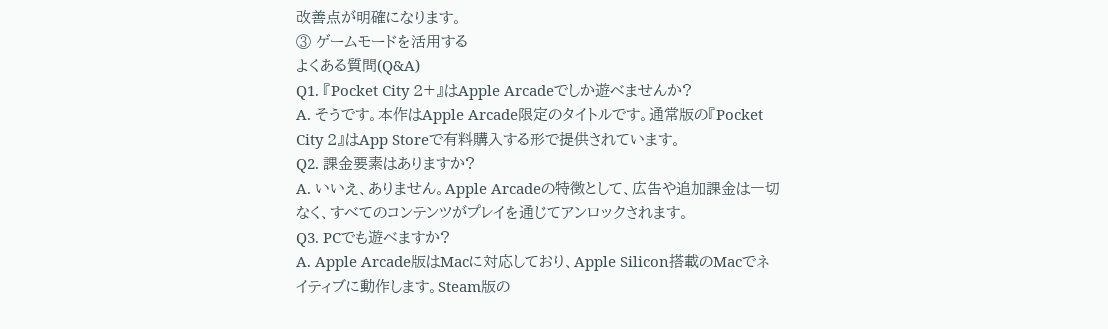改善点が明確になります。
③ ゲームモードを活用する
よくある質問(Q&A)
Q1. 『Pocket City 2+』はApple Arcadeでしか遊べませんか?
A. そうです。本作はApple Arcade限定のタイトルです。通常版の『Pocket City 2』はApp Storeで有料購入する形で提供されています。
Q2. 課金要素はありますか?
A. いいえ、ありません。Apple Arcadeの特徴として、広告や追加課金は一切なく、すべてのコンテンツがプレイを通じてアンロックされます。
Q3. PCでも遊べますか?
A. Apple Arcade版はMacに対応しており、Apple Silicon搭載のMacでネイティブに動作します。Steam版の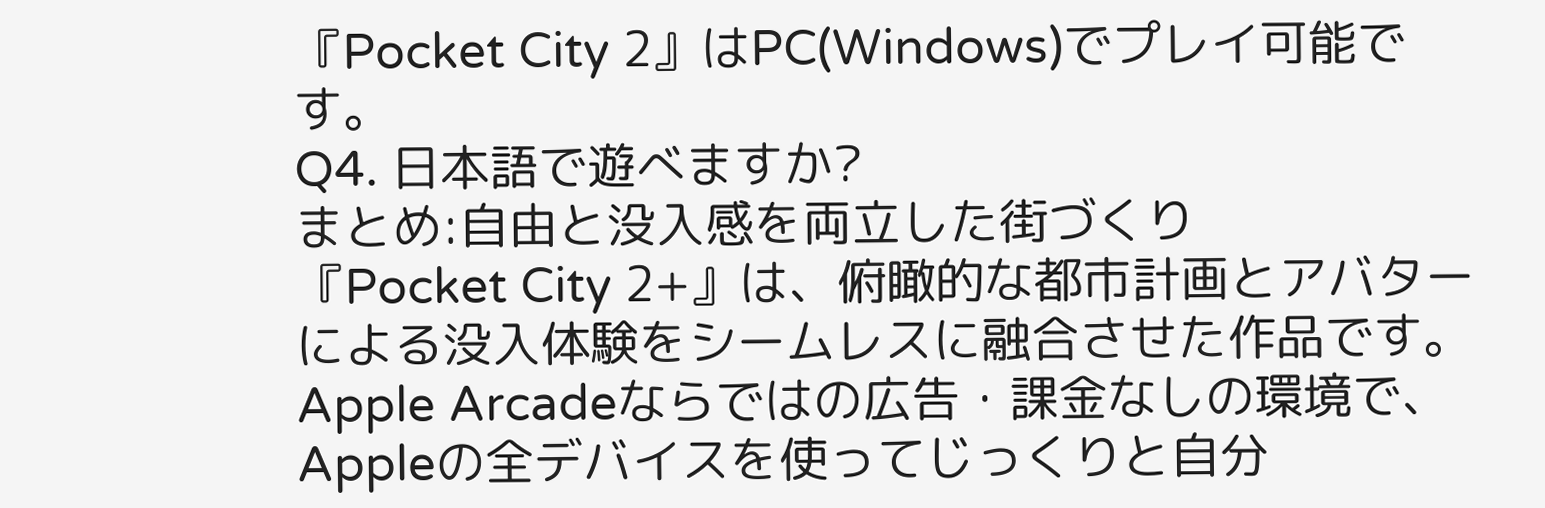『Pocket City 2』はPC(Windows)でプレイ可能です。
Q4. 日本語で遊べますか?
まとめ:自由と没入感を両立した街づくり
『Pocket City 2+』は、俯瞰的な都市計画とアバターによる没入体験をシームレスに融合させた作品です。Apple Arcadeならではの広告・課金なしの環境で、Appleの全デバイスを使ってじっくりと自分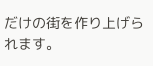だけの街を作り上げられます。